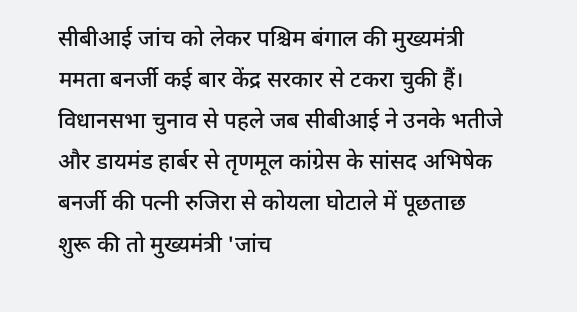सीबीआई जांच को लेकर पश्चिम बंगाल की मुख्यमंत्री ममता बनर्जी कई बार केंद्र सरकार से टकरा चुकी हैं। विधानसभा चुनाव से पहले जब सीबीआई ने उनके भतीजे और डायमंड हार्बर से तृणमूल कांग्रेस के सांसद अभिषेक बनर्जी की पत्नी रुजिरा से कोयला घोटाले में पूछताछ शुरू की तो मुख्यमंत्री 'जांच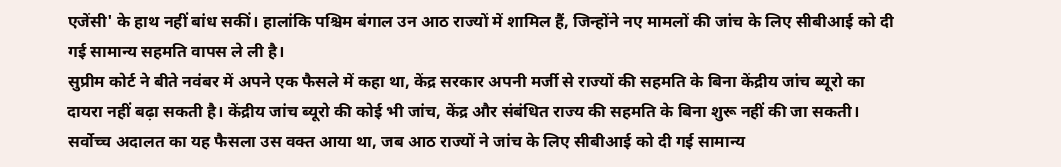एजेंसी' के हाथ नहीं बांध सकीं। हालांकि पश्चिम बंगाल उन आठ राज्यों में शामिल हैं, जिन्होंने नए मामलों की जांच के लिए सीबीआई को दी गई सामान्य सहमति वापस ले ली है।
सुप्रीम कोर्ट ने बीते नवंबर में अपने एक फैसले में कहा था, केंद्र सरकार अपनी मर्जी से राज्यों की सहमति के बिना केंद्रीय जांच ब्यूरो का दायरा नहीं बढ़ा सकती है। केंद्रीय जांच ब्यूरो की कोई भी जांच, केंद्र और संबंधित राज्य की सहमति के बिना शुरू नहीं की जा सकती। सर्वोच्च अदालत का यह फैसला उस वक्त आया था, जब आठ राज्यों ने जांच के लिए सीबीआई को दी गई सामान्य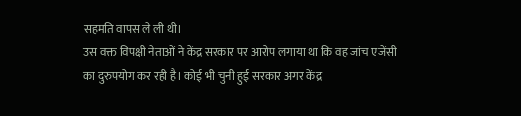सहमति वापस ले ली थी।
उस वक्त विपक्षी नेताओं ने केंद्र सरकार पर आरोप लगाया था कि वह जांच एजेंसी का दुरुपयोग कर रही है। कोई भी चुनी हुई सरकार अगर केंद्र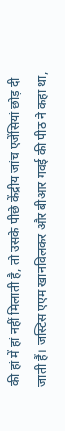की हां में हां नहीं मिलाती है, तो उसके पीछे केंद्रीय जांच एजेंसियां छोड़ दी जाती हैं। जस्टिस एएम खानविलकर और बीआर गवई की पीठ ने कहा था,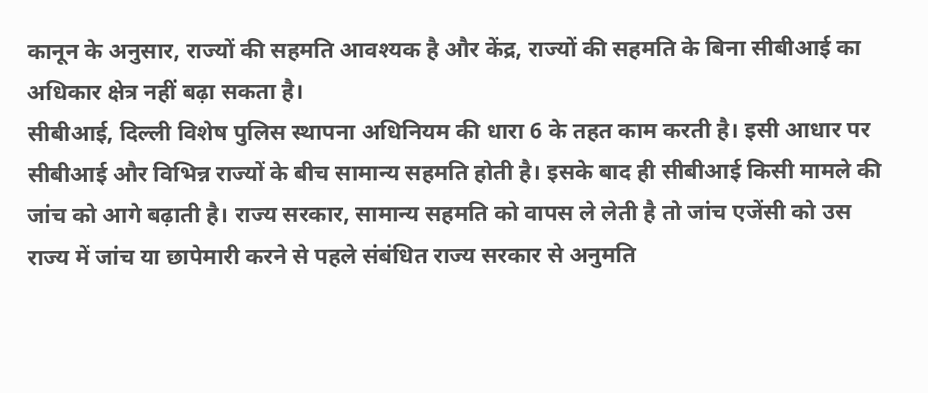कानून के अनुसार, राज्यों की सहमति आवश्यक है और केंद्र, राज्यों की सहमति के बिना सीबीआई का अधिकार क्षेत्र नहीं बढ़ा सकता है।
सीबीआई, दिल्ली विशेष पुलिस स्थापना अधिनियम की धारा 6 के तहत काम करती है। इसी आधार पर सीबीआई और विभिन्न राज्यों के बीच सामान्य सहमति होती है। इसके बाद ही सीबीआई किसी मामले की जांच को आगे बढ़ाती है। राज्य सरकार, सामान्य सहमति को वापस ले लेती है तो जांच एजेंसी को उस राज्य में जांच या छापेमारी करने से पहले संबंधित राज्य सरकार से अनुमति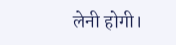लेनी होगी।